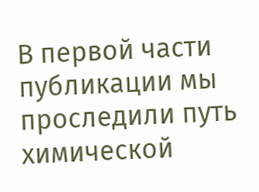В первой части публикации мы проследили путь химической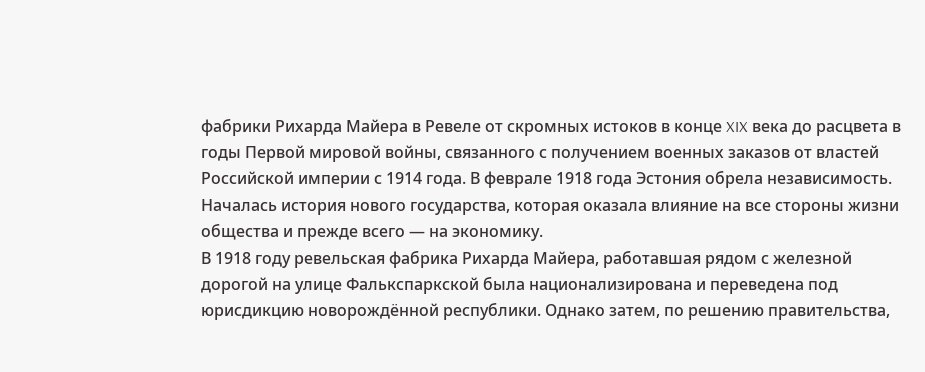фабрики Рихарда Майера в Ревеле от скромных истоков в конце XIX века до расцвета в годы Первой мировой войны, связанного с получением военных заказов от властей Российской империи с 1914 года. В феврале 1918 года Эстония обрела независимость. Началась история нового государства, которая оказала влияние на все стороны жизни общества и прежде всего — на экономику.
В 1918 году ревельская фабрика Рихарда Майера, работавшая рядом с железной дорогой на улице Фалькспаркской была национализирована и переведена под юрисдикцию новорождённой республики. Однако затем, по решению правительства,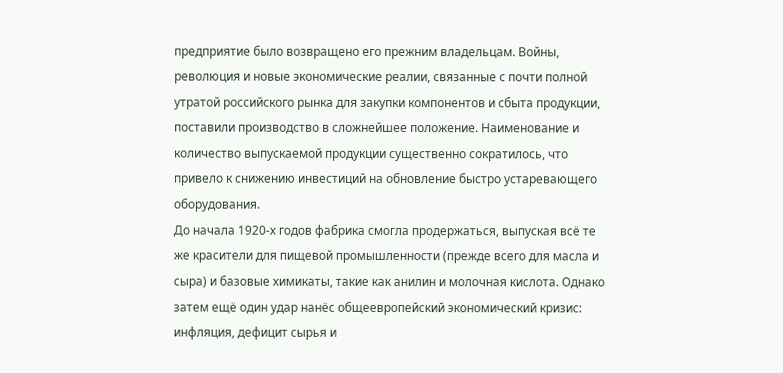предприятие было возвращено его прежним владельцам. Войны, революция и новые экономические реалии, связанные с почти полной утратой российского рынка для закупки компонентов и сбыта продукции, поставили производство в сложнейшее положение. Наименование и количество выпускаемой продукции существенно сократилось, что привело к снижению инвестиций на обновление быстро устаревающего оборудования.
До начала 1920-х годов фабрика смогла продержаться, выпуская всё те же красители для пищевой промышленности (прежде всего для масла и сыра) и базовые химикаты, такие как анилин и молочная кислота. Однако затем ещё один удар нанёс общеевропейский экономический кризис: инфляция, дефицит сырья и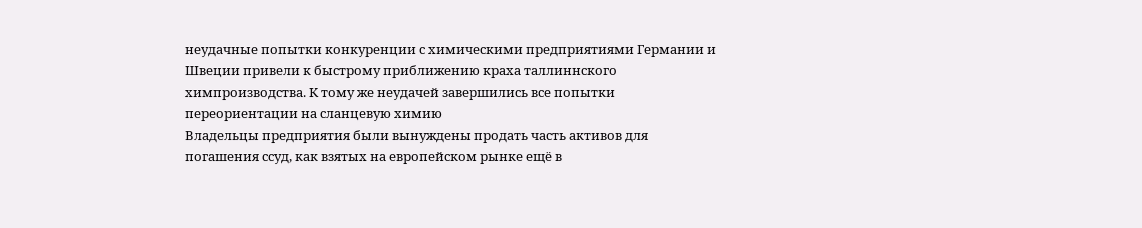неудачные попытки конкуренции с химическими предприятиями Германии и Швеции привели к быстрому приближению краха таллиннского химпроизводства. К тому же неудачей завершились все попытки переориентации на сланцевую химию
Владельцы предприятия были вынуждены продать часть активов для погашения ссуд, как взятых на европейском рынке ещё в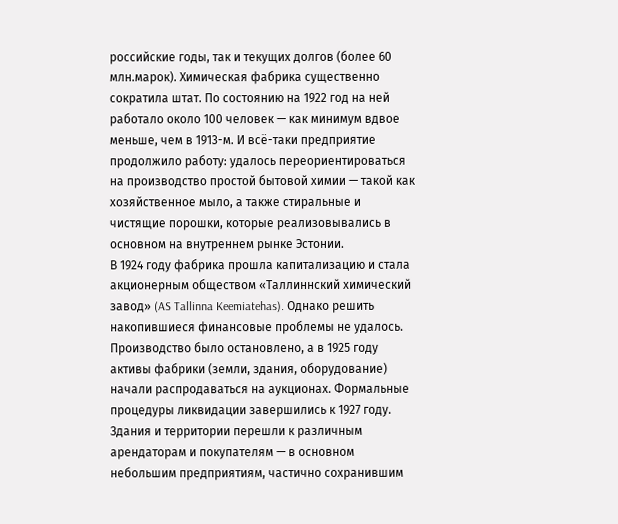российские годы, так и текущих долгов (более 60 млн.марок). Химическая фабрика существенно сократила штат. По состоянию на 1922 год на ней работало около 100 человек — как минимум вдвое меньше, чем в 1913-м. И всё-таки предприятие продолжило работу: удалось переориентироваться на производство простой бытовой химии — такой как хозяйственное мыло, а также стиральные и чистящие порошки, которые реализовывались в основном на внутреннем рынке Эстонии.
В 1924 году фабрика прошла капитализацию и стала акционерным обществом «Таллиннский химический завод» (AS Tallinna Keemiatehas). Однако решить накопившиеся финансовые проблемы не удалось. Производство было остановлено, а в 1925 году активы фабрики (земли, здания, оборудование) начали распродаваться на аукционах. Формальные процедуры ликвидации завершились к 1927 году. Здания и территории перешли к различным арендаторам и покупателям — в основном небольшим предприятиям, частично сохранившим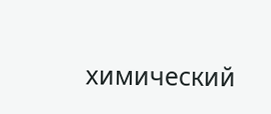химический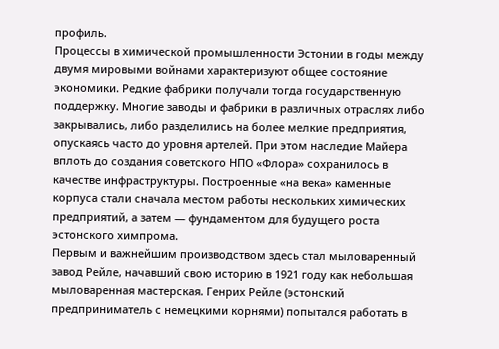профиль.
Процессы в химической промышленности Эстонии в годы между двумя мировыми войнами характеризуют общее состояние экономики. Редкие фабрики получали тогда государственную поддержку. Многие заводы и фабрики в различных отраслях либо закрывались, либо разделились на более мелкие предприятия, опускаясь часто до уровня артелей. При этом наследие Майера вплоть до создания советского НПО «Флора» сохранилось в качестве инфраструктуры. Построенные «на века» каменные корпуса стали сначала местом работы нескольких химических предприятий, а затем — фундаментом для будущего роста эстонского химпрома.
Первым и важнейшим производством здесь стал мыловаренный завод Рейле, начавший свою историю в 1921 году как небольшая мыловаренная мастерская. Генрих Рейле (эстонский предприниматель с немецкими корнями) попытался работать в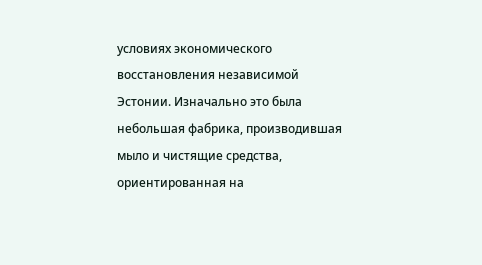условиях экономического восстановления независимой Эстонии. Изначально это была небольшая фабрика, производившая мыло и чистящие средства, ориентированная на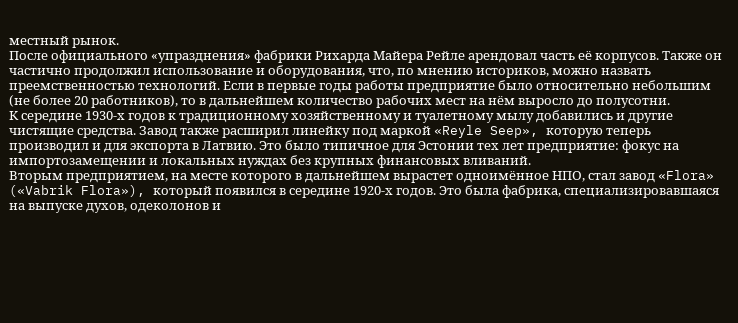местный рынок.
После официального «упразднения» фабрики Рихарда Майера Рейле арендовал часть её корпусов. Также он частично продолжил использование и оборудования, что, по мнению историков, можно назвать преемственностью технологий. Если в первые годы работы предприятие было относительно небольшим (не более 20 работников), то в дальнейшем количество рабочих мест на нём выросло до полусотни.
К середине 1930-х годов к традиционному хозяйственному и туалетному мылу добавились и другие чистящие средства. Завод также расширил линейку под маркой «Reyle Seep», которую теперь производил и для экспорта в Латвию. Это было типичное для Эстонии тех лет предприятие: фокус на импортозамещении и локальных нуждах без крупных финансовых вливаний.
Вторым предприятием, на месте которого в дальнейшем вырастет одноимённое НПО, стал завод «Flora» («Vabrik Flora»), который появился в середине 1920-х годов. Это была фабрика, специализировавшаяся на выпуске духов, одеколонов и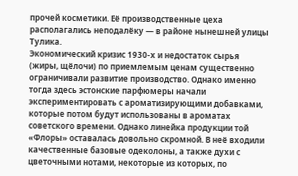прочей косметики. Её производственные цеха располагались неподалёку — в районе нынешней улицы Тулика.
Экономический кризис 1930-х и недостаток сырья (жиры, щёлочи) по приемлемым ценам существенно ограничивали развитие производство. Однако именно тогда здесь эстонские парфюмеры начали экспериментировать с ароматизирующими добавками, которые потом будут использованы в ароматах советского времени. Однако линейка продукции той «Флоры» оставалась довольно скромной. В неё входили качественные базовые одеколоны, а также духи с цветочными нотами, некоторые из которых, по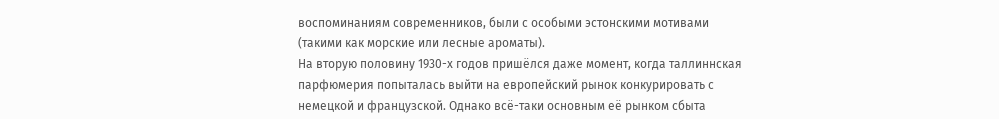воспоминаниям современников, были с особыми эстонскими мотивами (такими как морские или лесные ароматы).
На вторую половину 1930-х годов пришёлся даже момент, когда таллиннская парфюмерия попыталась выйти на европейский рынок конкурировать с немецкой и французской. Однако всё-таки основным её рынком сбыта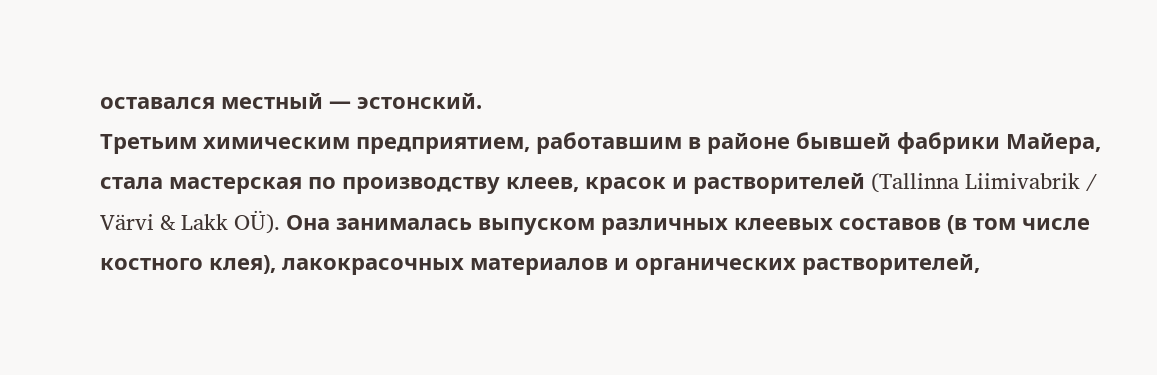оставался местный — эстонский.
Третьим химическим предприятием, работавшим в районе бывшей фабрики Майера, стала мастерская по производству клеев, красок и растворителей (Tallinna Liimivabrik / Värvi & Lakk OÜ). Она занималась выпуском различных клеевых составов (в том числе костного клея), лакокрасочных материалов и органических растворителей,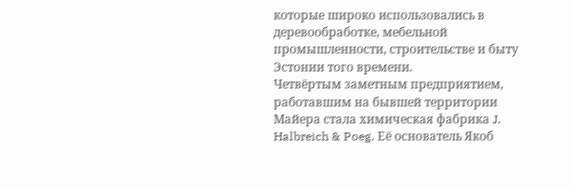которые широко использовались в деревообработке, мебельной промышленности, строительстве и быту Эстонии того времени.
Четвёртым заметным предприятием, работавшим на бывшей территории Майера стала химическая фабрика J. Halbreich & Poeg. Её основатель Якоб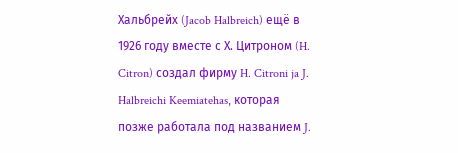Хальбрейх (Jacob Halbreich) ещё в 1926 году вместе с Х. Цитроном (H. Citron) создал фирму H. Citroni ja J. Halbreichi Keemiatehas, которая позже работала под названием J.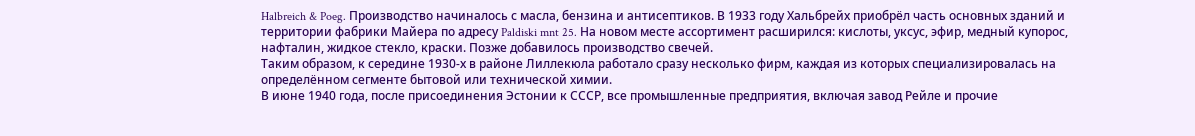Halbreich & Poeg. Производство начиналось с масла, бензина и антисептиков. В 1933 году Хальбрейх приобрёл часть основных зданий и территории фабрики Майера по адресу Paldiski mnt 25. На новом месте ассортимент расширился: кислоты, уксус, эфир, медный купорос, нафталин, жидкое стекло, краски. Позже добавилось производство свечей.
Таким образом, к середине 1930-х в районе Лиллекюла работало сразу несколько фирм, каждая из которых специализировалась на определённом сегменте бытовой или технической химии.
В июне 1940 года, после присоединения Эстонии к СССР, все промышленные предприятия, включая завод Рейле и прочие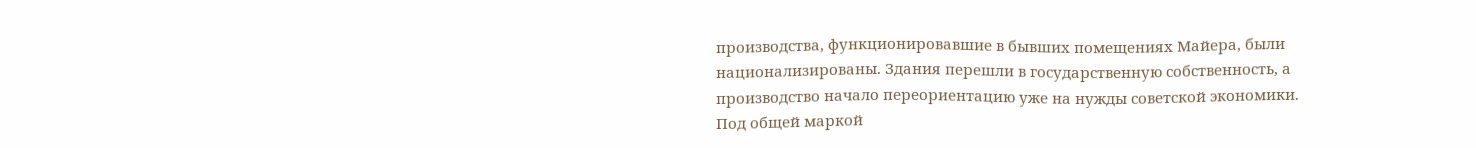производства, функционировавшие в бывших помещениях Майера, были национализированы. Здания перешли в государственную собственность, а производство начало переориентацию уже на нужды советской экономики. Под общей маркой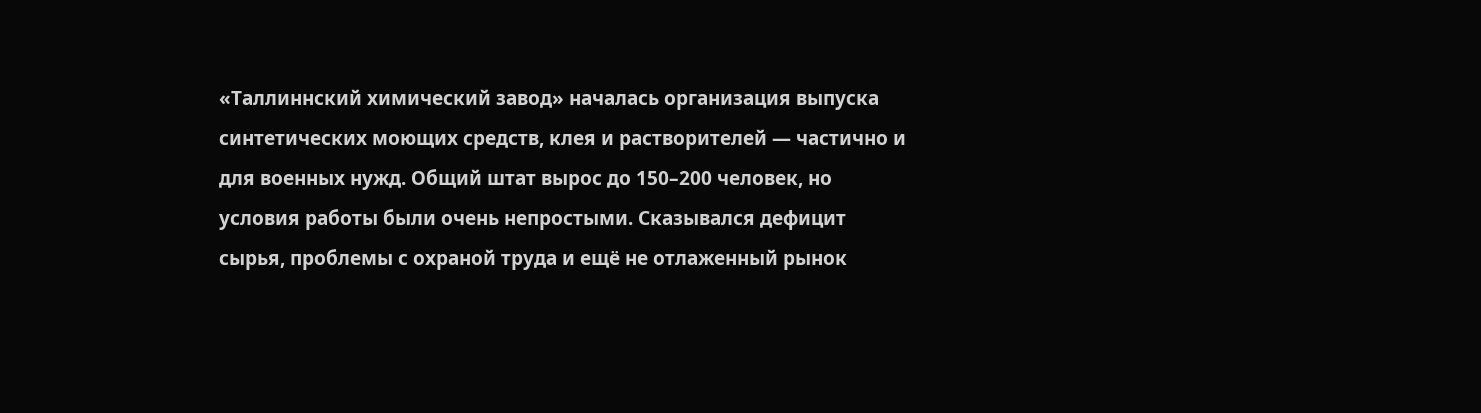«Таллиннский химический завод» началась организация выпуска синтетических моющих средств, клея и растворителей — частично и для военных нужд. Общий штат вырос до 150–200 человек, но условия работы были очень непростыми. Сказывался дефицит сырья, проблемы с охраной труда и ещё не отлаженный рынок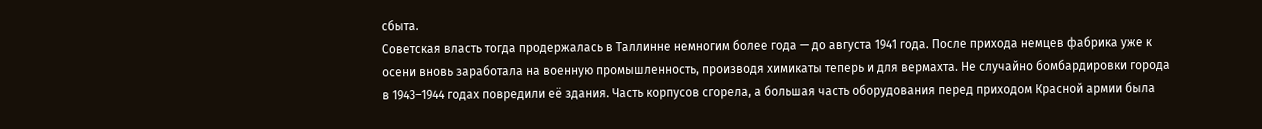сбыта.
Советская власть тогда продержалась в Таллинне немногим более года — до августа 1941 года. После прихода немцев фабрика уже к осени вновь заработала на военную промышленность, производя химикаты теперь и для вермахта. Не случайно бомбардировки города в 1943–1944 годах повредили её здания. Часть корпусов сгорела, а большая часть оборудования перед приходом Красной армии была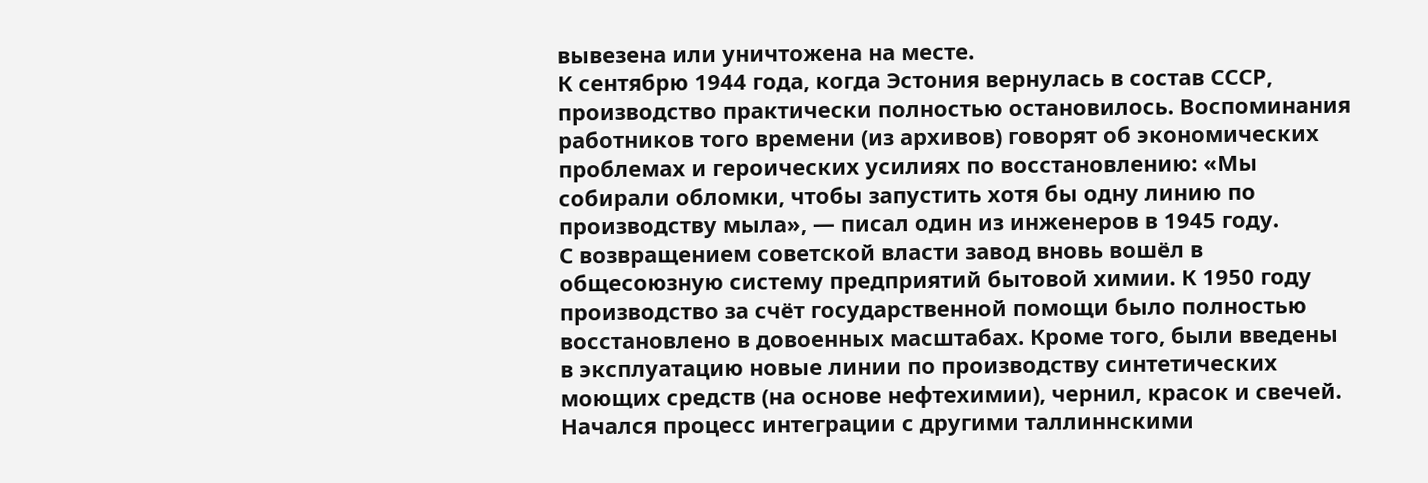вывезена или уничтожена на месте.
К сентябрю 1944 года, когда Эстония вернулась в состав СССР, производство практически полностью остановилось. Воспоминания работников того времени (из архивов) говорят об экономических проблемах и героических усилиях по восстановлению: «Мы собирали обломки, чтобы запустить хотя бы одну линию по производству мыла», — писал один из инженеров в 1945 году.
С возвращением советской власти завод вновь вошёл в общесоюзную систему предприятий бытовой химии. К 1950 году производство за счёт государственной помощи было полностью восстановлено в довоенных масштабах. Кроме того, были введены в эксплуатацию новые линии по производству синтетических моющих средств (на основе нефтехимии), чернил, красок и свечей.
Начался процесс интеграции с другими таллиннскими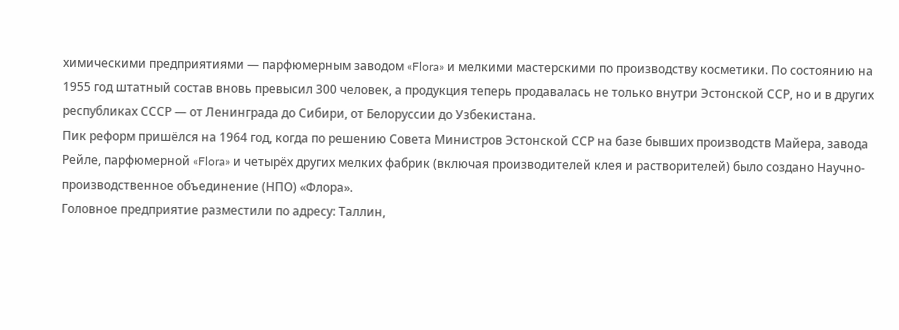химическими предприятиями — парфюмерным заводом «Flora» и мелкими мастерскими по производству косметики. По состоянию на 1955 год штатный состав вновь превысил 300 человек, а продукция теперь продавалась не только внутри Эстонской ССР, но и в других республиках СССР — от Ленинграда до Сибири, от Белоруссии до Узбекистана.
Пик реформ пришёлся на 1964 год, когда по решению Совета Министров Эстонской ССР на базе бывших производств Майера, завода Рейле, парфюмерной «Flora» и четырёх других мелких фабрик (включая производителей клея и растворителей) было создано Научно-производственное объединение (НПО) «Флора».
Головное предприятие разместили по адресу: Таллин,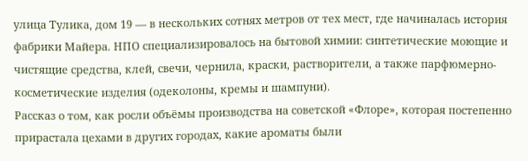улица Тулика, дом 19 — в нескольких сотнях метров от тех мест, где начиналась история фабрики Майера. НПО специализировалось на бытовой химии: синтетические моющие и чистящие средства, клей, свечи, чернила, краски, растворители, а также парфюмерно-косметические изделия (одеколоны, кремы и шампуни).
Рассказ о том, как росли объёмы производства на советской «Флоре», которая постепенно прирастала цехами в других городах, какие ароматы были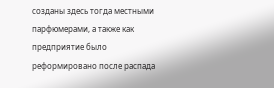созданы здесь тогда местными парфюмерами, а также как предприятие было реформировано после распада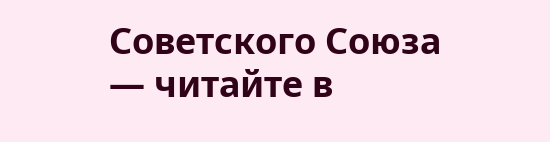Советского Союза — читайте в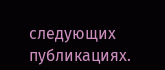следующих публикациях.